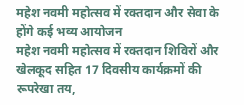महेश नवमी महोत्सव में रक्तदान और सेवा के होंगे कई भव्य आयोजन
महेश नवमी महोत्सव में रक्तदान शिविरों और खेलकूद सहित 17 दिवसीय कार्यक्रमों की रूपरेखा तय,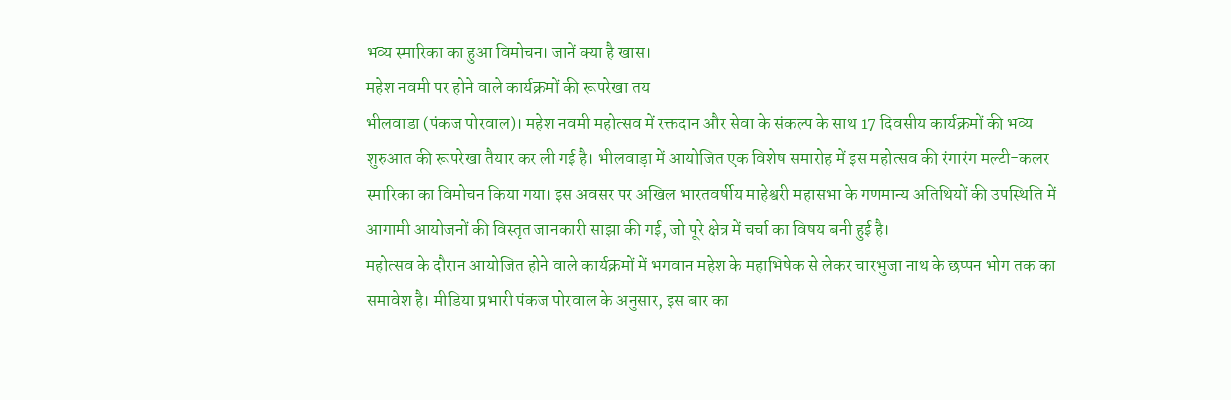भव्य स्मारिका का हुआ विमोचन। जानें क्या है खास।
महेश नवमी पर होने वाले कार्यक्रमों की रूपरेखा तय
भीलवाडा (पंकज पोरवाल)। महेश नवमी महोत्सव में रक्तदान और सेवा के संकल्प के साथ 17 दिवसीय कार्यक्रमों की भव्य शुरुआत की रूपरेखा तैयार कर ली गई है। भीलवाड़ा में आयोजित एक विशेष समारोह में इस महोत्सव की रंगारंग मल्टी-कलर स्मारिका का विमोचन किया गया। इस अवसर पर अखिल भारतवर्षीय माहेश्वरी महासभा के गणमान्य अतिथियों की उपस्थिति में आगामी आयोजनों की विस्तृत जानकारी साझा की गई, जो पूरे क्षेत्र में चर्चा का विषय बनी हुई है।
महोत्सव के दौरान आयोजित होने वाले कार्यक्रमों में भगवान महेश के महाभिषेक से लेकर चारभुजा नाथ के छप्पन भोग तक का समावेश है। मीडिया प्रभारी पंकज पोरवाल के अनुसार, इस बार का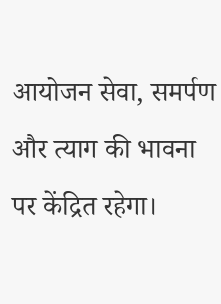आयोजन सेवा, समर्पण और त्याग की भावना पर केंद्रित रहेगा।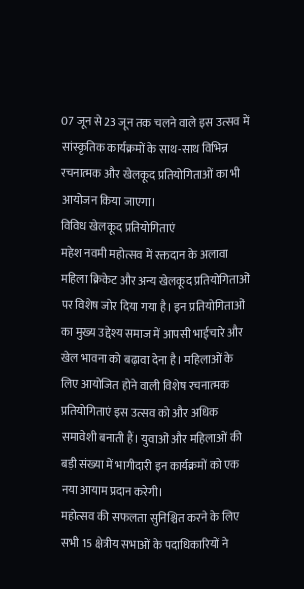07 जून से 23 जून तक चलने वाले इस उत्सव में सांस्कृतिक कार्यक्रमों के साथ-साथ विभिन्न रचनात्मक और खेलकूद प्रतियोगिताओं का भी आयोजन किया जाएगा।
विविध खेलकूद प्रतियोगिताएं
महेश नवमी महोत्सव में रक्तदान के अलावा महिला क्रिकेट और अन्य खेलकूद प्रतियोगिताओं पर विशेष जोर दिया गया है। इन प्रतियोगिताओं का मुख्य उद्देश्य समाज में आपसी भाईचारे और खेल भावना को बढ़ावा देना है। महिलाओं के लिए आयोजित होने वाली विशेष रचनात्मक प्रतियोगिताएं इस उत्सव को और अधिक समावेशी बनाती हैं। युवाओं और महिलाओं की बड़ी संख्या में भागीदारी इन कार्यक्रमों को एक नया आयाम प्रदान करेगी।
महोत्सव की सफलता सुनिश्चित करने के लिए सभी 15 क्षेत्रीय सभाओं के पदाधिकारियों ने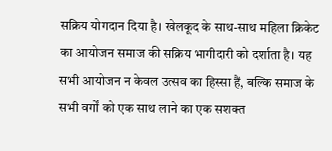सक्रिय योगदान दिया है। खेलकूद के साथ-साथ महिला क्रिकेट का आयोजन समाज की सक्रिय भागीदारी को दर्शाता है। यह सभी आयोजन न केवल उत्सव का हिस्सा हैं, बल्कि समाज के सभी वर्गों को एक साथ लाने का एक सशक्त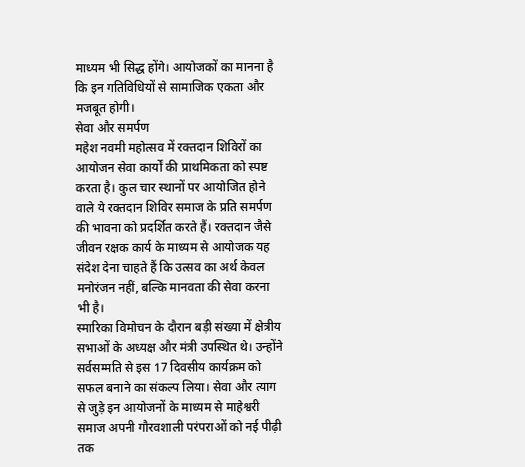माध्यम भी सिद्ध होंगे। आयोजकों का मानना है कि इन गतिविधियों से सामाजिक एकता और मजबूत होगी।
सेवा और समर्पण
महेश नवमी महोत्सव में रक्तदान शिविरों का आयोजन सेवा कार्यों की प्राथमिकता को स्पष्ट करता है। कुल चार स्थानों पर आयोजित होने वाले ये रक्तदान शिविर समाज के प्रति समर्पण की भावना को प्रदर्शित करते हैं। रक्तदान जैसे जीवन रक्षक कार्य के माध्यम से आयोजक यह संदेश देना चाहते हैं कि उत्सव का अर्थ केवल मनोरंजन नहीं, बल्कि मानवता की सेवा करना भी है।
स्मारिका विमोचन के दौरान बड़ी संख्या में क्षेत्रीय सभाओं के अध्यक्ष और मंत्री उपस्थित थे। उन्होंने सर्वसम्मति से इस 17 दिवसीय कार्यक्रम को सफल बनाने का संकल्प लिया। सेवा और त्याग से जुड़े इन आयोजनों के माध्यम से माहेश्वरी समाज अपनी गौरवशाली परंपराओं को नई पीढ़ी तक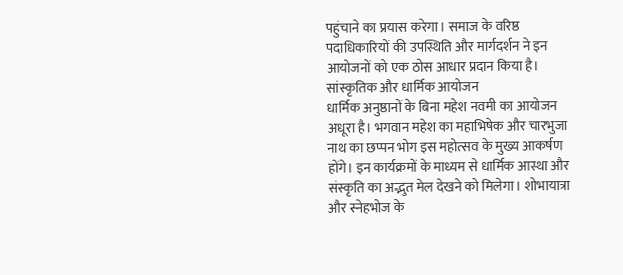पहुंचाने का प्रयास करेगा। समाज के वरिष्ठ पदाधिकारियों की उपस्थिति और मार्गदर्शन ने इन आयोजनों को एक ठोस आधार प्रदान किया है।
सांस्कृतिक और धार्मिक आयोजन
धार्मिक अनुष्ठानों के बिना महेश नवमी का आयोजन अधूरा है। भगवान महेश का महाभिषेक और चारभुजा नाथ का छप्पन भोग इस महोत्सव के मुख्य आकर्षण होंगे। इन कार्यक्रमों के माध्यम से धार्मिक आस्था और संस्कृति का अद्भुत मेल देखने को मिलेगा। शोभायात्रा और स्नेहभोज के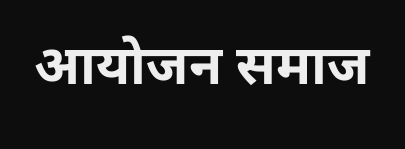आयोजन समाज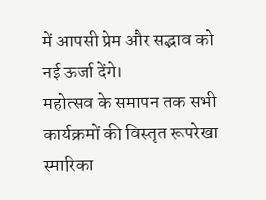में आपसी प्रेम और सद्भाव को नई ऊर्जा देंगे।
महोत्सव के समापन तक सभी कार्यक्रमों की विस्तृत रूपरेखा स्मारिका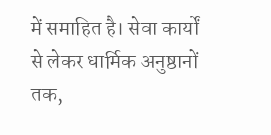में समाहित है। सेवा कार्यों से लेकर धार्मिक अनुष्ठानों तक,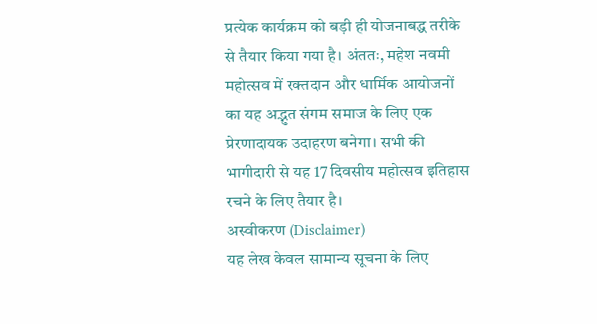प्रत्येक कार्यक्रम को बड़ी ही योजनाबद्ध तरीके से तैयार किया गया है। अंततः, महेश नवमी महोत्सव में रक्तदान और धार्मिक आयोजनों का यह अद्भुत संगम समाज के लिए एक प्रेरणादायक उदाहरण बनेगा। सभी की भागीदारी से यह 17 दिवसीय महोत्सव इतिहास रचने के लिए तैयार है।
अस्वीकरण (Disclaimer)
यह लेख केवल सामान्य सूचना के लिए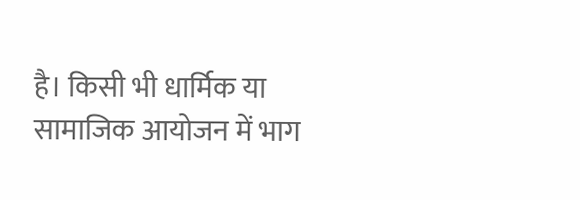है। किसी भी धार्मिक या सामाजिक आयोजन में भाग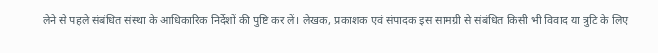लेने से पहले संबंधित संस्था के आधिकारिक निर्देशों की पुष्टि कर लें। लेखक, प्रकाशक एवं संपादक इस सामग्री से संबंधित किसी भी विवाद या त्रुटि के लिए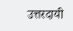उत्तरदायी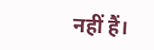नहीं हैं।